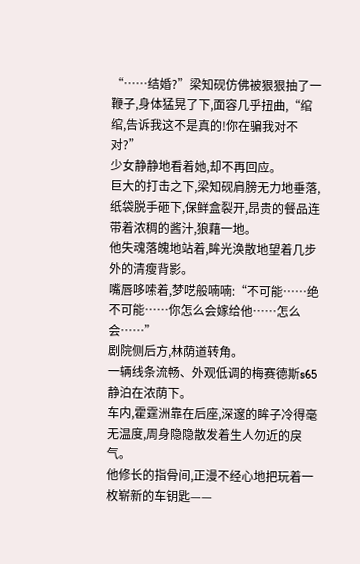“……结婚?”梁知砚仿佛被狠狠抽了一鞭子,身体猛晃了下,面容几乎扭曲,“绾绾,告诉我这不是真的!你在骗我对不对?”
少女静静地看着她,却不再回应。
巨大的打击之下,梁知砚肩膀无力地垂落,纸袋脱手砸下,保鲜盒裂开,昂贵的餐品连带着浓稠的酱汁,狼藉一地。
他失魂落魄地站着,眸光涣散地望着几步外的清瘦背影。
嘴唇哆嗦着,梦呓般喃喃:“不可能……绝不可能……你怎么会嫁给他……怎么会……”
剧院侧后方,林荫道转角。
一辆线条流畅、外观低调的梅赛德斯s65静泊在浓荫下。
车内,霍霆洲靠在后座,深邃的眸子冷得毫无温度,周身隐隐散发着生人勿近的戾气。
他修长的指骨间,正漫不经心地把玩着一枚崭新的车钥匙——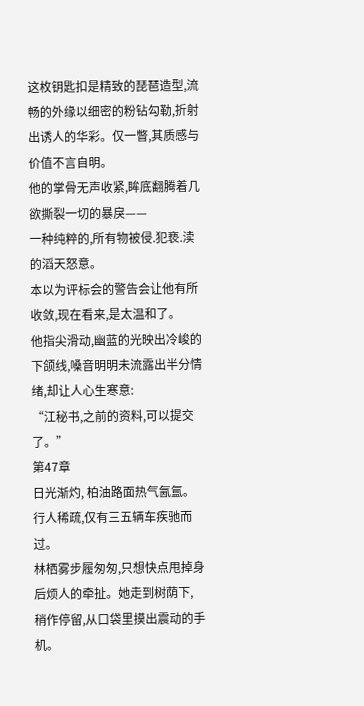这枚钥匙扣是精致的琵琶造型,流畅的外缘以细密的粉钻勾勒,折射出诱人的华彩。仅一瞥,其质感与价值不言自明。
他的掌骨无声收紧,眸底翻腾着几欲撕裂一切的暴戾——
一种纯粹的,所有物被侵.犯亵.渎的滔天怒意。
本以为评标会的警告会让他有所收敛,现在看来,是太温和了。
他指尖滑动,幽蓝的光映出冷峻的下颌线,嗓音明明未流露出半分情绪,却让人心生寒意:
“江秘书,之前的资料,可以提交了。”
第47章
日光渐灼, 柏油路面热气氤氲。行人稀疏,仅有三五辆车疾驰而过。
林栖雾步履匆匆,只想快点甩掉身后烦人的牵扯。她走到树荫下, 稍作停留,从口袋里摸出震动的手机。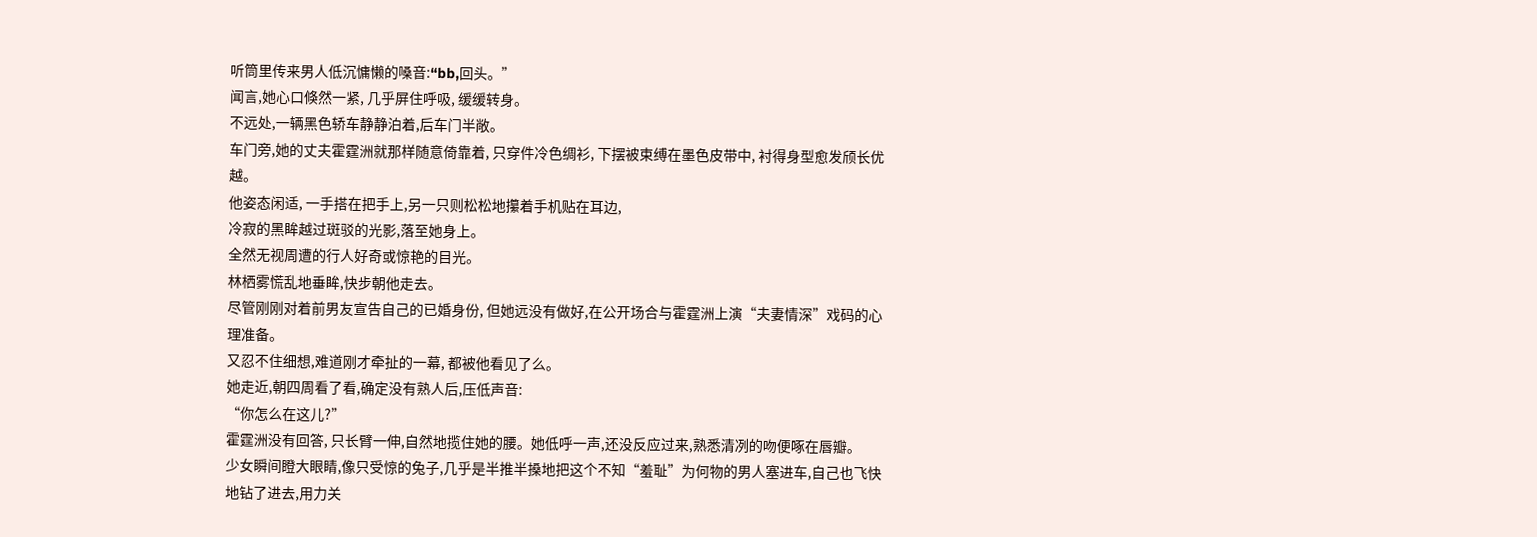听筒里传来男人低沉慵懒的嗓音:“bb,回头。”
闻言,她心口倏然一紧, 几乎屏住呼吸, 缓缓转身。
不远处,一辆黑色轿车静静泊着,后车门半敞。
车门旁,她的丈夫霍霆洲就那样随意倚靠着, 只穿件冷色绸衫, 下摆被束缚在墨色皮带中, 衬得身型愈发颀长优越。
他姿态闲适, 一手搭在把手上,另一只则松松地攥着手机贴在耳边,
冷寂的黑眸越过斑驳的光影,落至她身上。
全然无视周遭的行人好奇或惊艳的目光。
林栖雾慌乱地垂眸,快步朝他走去。
尽管刚刚对着前男友宣告自己的已婚身份, 但她远没有做好,在公开场合与霍霆洲上演“夫妻情深”戏码的心理准备。
又忍不住细想,难道刚才牵扯的一幕, 都被他看见了么。
她走近,朝四周看了看,确定没有熟人后,压低声音:
“你怎么在这儿?”
霍霆洲没有回答, 只长臂一伸,自然地揽住她的腰。她低呼一声,还没反应过来,熟悉清冽的吻便啄在唇瓣。
少女瞬间瞪大眼睛,像只受惊的兔子,几乎是半推半搡地把这个不知“羞耻”为何物的男人塞进车,自己也飞快地钻了进去,用力关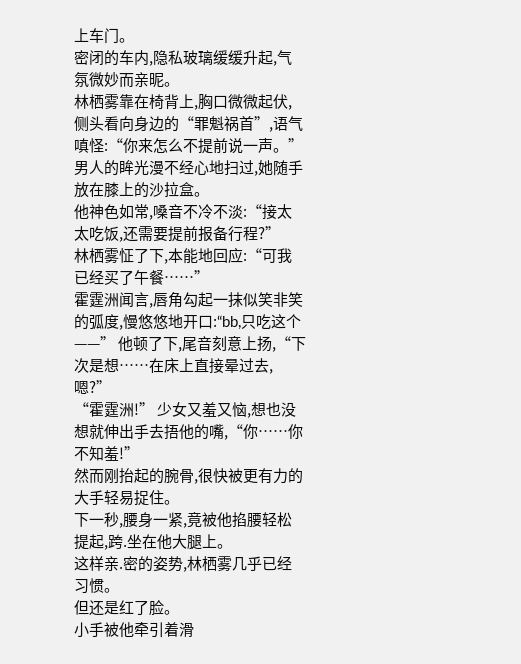上车门。
密闭的车内,隐私玻璃缓缓升起,气氛微妙而亲昵。
林栖雾靠在椅背上,胸口微微起伏,侧头看向身边的“罪魁祸首”,语气嗔怪:“你来怎么不提前说一声。”
男人的眸光漫不经心地扫过,她随手放在膝上的沙拉盒。
他神色如常,嗓音不冷不淡:“接太太吃饭,还需要提前报备行程?”
林栖雾怔了下,本能地回应:“可我已经买了午餐……”
霍霆洲闻言,唇角勾起一抹似笑非笑的弧度,慢悠悠地开口:“bb,只吃这个——” 他顿了下,尾音刻意上扬,“下次是想……在床上直接晕过去,嗯?”
“霍霆洲!” 少女又羞又恼,想也没想就伸出手去捂他的嘴,“你……你不知羞!”
然而刚抬起的腕骨,很快被更有力的大手轻易捉住。
下一秒,腰身一紧,竟被他掐腰轻松提起,跨.坐在他大腿上。
这样亲.密的姿势,林栖雾几乎已经习惯。
但还是红了脸。
小手被他牵引着滑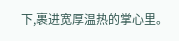下,裹进宽厚温热的掌心里。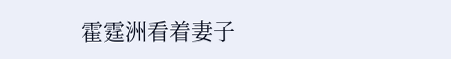霍霆洲看着妻子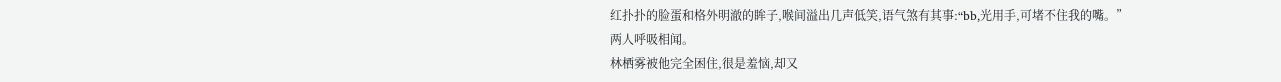红扑扑的脸蛋和格外明澈的眸子,喉间溢出几声低笑,语气煞有其事:“bb,光用手,可堵不住我的嘴。”
两人呼吸相闻。
林栖雾被他完全困住,很是羞恼,却又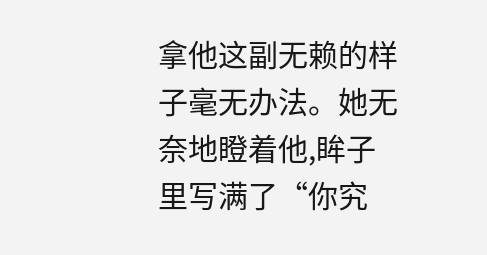拿他这副无赖的样子毫无办法。她无奈地瞪着他,眸子里写满了“你究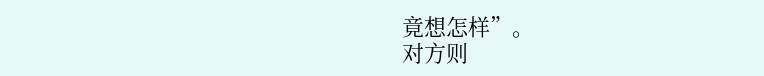竟想怎样”。
对方则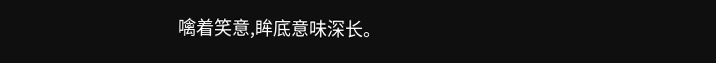噙着笑意,眸底意味深长。